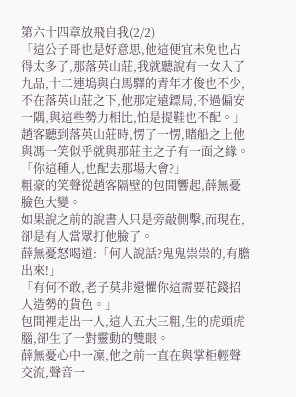第六十四章放飛自我(2/2)
「這公子哥也是好意思,他這便宜未免也占得太多了,那落英山莊,我就聽說有一女入了九品,十二連塢與白馬驛的青年才俊也不少,不在落英山莊之下,他那定遠鏢局,不過偏安一隅,與這些勢力相比,怕是提鞋也不配。」
趙客聽到落英山莊時,愣了一愣,賭船之上他與馮一笑似乎就與那莊主之子有一面之緣。
「你這種人,也配去那場大會?」
粗豪的笑聲從趙客隔壁的包間響起,薛無憂臉色大變。
如果說之前的說書人只是旁敲側擊,而現在,卻是有人當眾打他臉了。
薛無憂怒喝道:「何人說話?鬼鬼祟祟的,有膽出來!」
「有何不敢,老子莫非還懼你這需要花錢招人造勢的貨色。」
包間裡走出一人,這人五大三粗,生的虎頭虎腦,卻生了一對靈動的雙眼。
薛無憂心中一凜,他之前一直在與掌柜輕聲交流,聲音一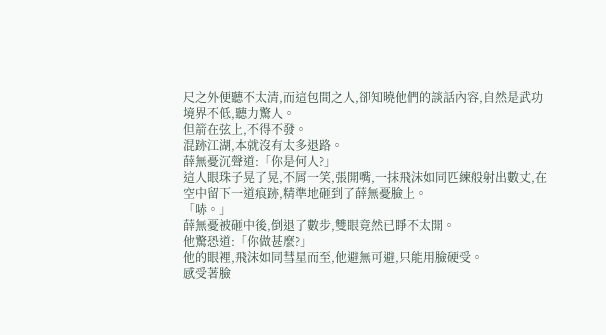尺之外便聽不太清,而這包間之人,卻知曉他們的談話內容,自然是武功境界不低,聽力驚人。
但箭在弦上,不得不發。
混跡江湖,本就沒有太多退路。
薛無憂沉聲道:「你是何人?」
這人眼珠子晃了晃,不屑一笑,張開嘴,一抹飛沫如同匹練般射出數丈,在空中留下一道痕跡,精準地砸到了薛無憂臉上。
「哧。」
薛無憂被砸中後,倒退了數步,雙眼竟然已睜不太開。
他驚恐道:「你做甚麼?」
他的眼裡,飛沫如同彗星而至,他避無可避,只能用臉硬受。
感受著臉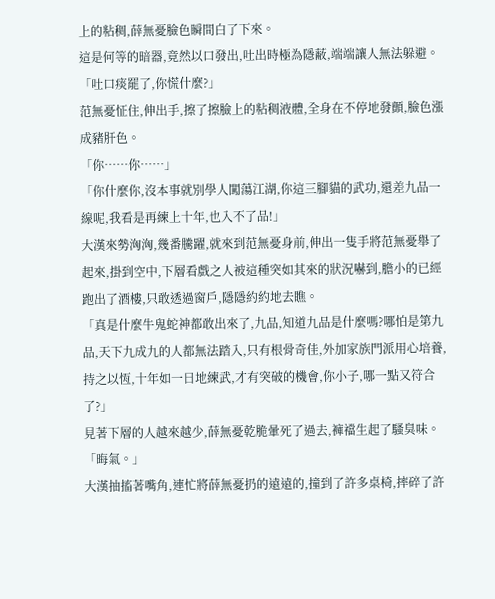上的粘稠,薛無憂臉色瞬間白了下來。
這是何等的暗器,竟然以口發出,吐出時極為隱蔽,端端讓人無法躲避。
「吐口痰罷了,你慌什麼?」
范無憂怔住,伸出手,擦了擦臉上的粘稠液體,全身在不停地發顫,臉色漲成豬肝色。
「你……你……」
「你什麼你,沒本事就別學人闖蕩江湖,你這三腳貓的武功,還差九品一線呢,我看是再練上十年,也入不了品!」
大漢來勢洶洶,幾番騰躍,就來到范無憂身前,伸出一隻手將范無憂舉了起來,掛到空中,下層看戲之人被這種突如其來的狀況嚇到,膽小的已經跑出了酒樓,只敢透過窗戶,隱隱約約地去瞧。
「真是什麼牛鬼蛇神都敢出來了,九品,知道九品是什麼嗎?哪怕是第九品,天下九成九的人都無法踏入,只有根骨奇佳,外加家族門派用心培養,持之以恆,十年如一日地練武,才有突破的機會,你小子,哪一點又符合了?」
見著下層的人越來越少,薛無憂乾脆暈死了過去,褲襠生起了騷臭味。
「晦氣。」
大漢抽搐著嘴角,連忙將薛無憂扔的遠遠的,撞到了許多桌椅,摔碎了許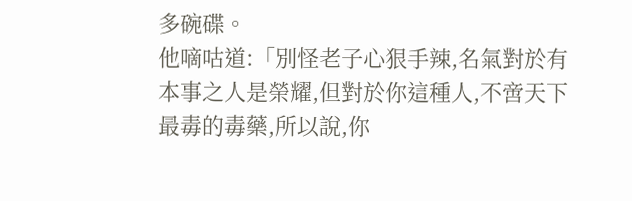多碗碟。
他嘀咕道:「別怪老子心狠手辣,名氣對於有本事之人是榮耀,但對於你這種人,不啻天下最毒的毒藥,所以說,你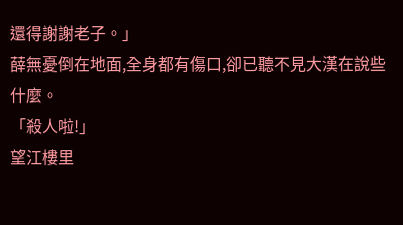還得謝謝老子。」
薛無憂倒在地面,全身都有傷口,卻已聽不見大漢在說些什麼。
「殺人啦!」
望江樓里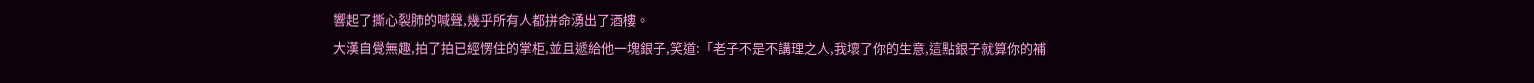響起了撕心裂肺的喊聲,幾乎所有人都拼命湧出了酒樓。
大漢自覺無趣,拍了拍已經愣住的掌柜,並且遞給他一塊銀子,笑道:「老子不是不講理之人,我壞了你的生意,這點銀子就算你的補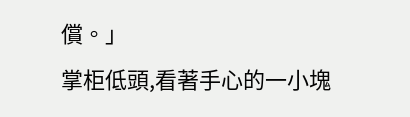償。」
掌柜低頭,看著手心的一小塊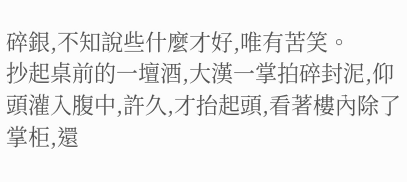碎銀,不知說些什麼才好,唯有苦笑。
抄起桌前的一壇酒,大漢一掌拍碎封泥,仰頭灌入腹中,許久,才抬起頭,看著樓內除了掌柜,還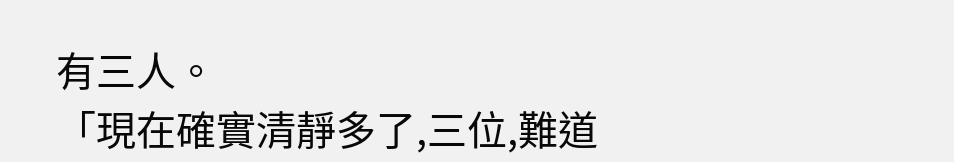有三人。
「現在確實清靜多了,三位,難道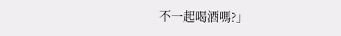不一起喝酒嗎?」